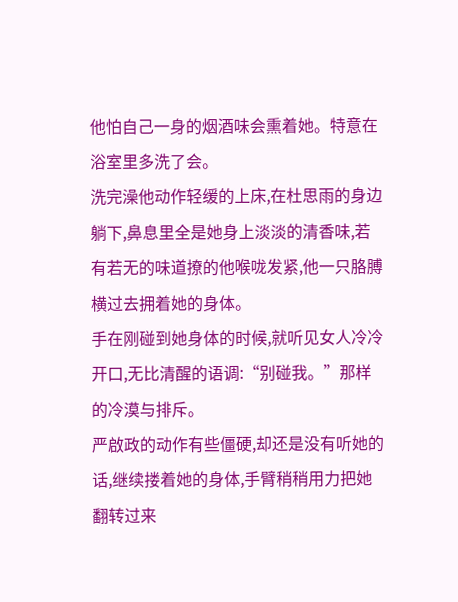他怕自己一身的烟酒味会熏着她。特意在浴室里多洗了会。
洗完澡他动作轻缓的上床,在杜思雨的身边躺下,鼻息里全是她身上淡淡的清香味,若有若无的味道撩的他喉咙发紧,他一只胳膊横过去拥着她的身体。
手在刚碰到她身体的时候,就听见女人冷冷开口,无比清醒的语调:“别碰我。”那样的冷漠与排斥。
严啟政的动作有些僵硬,却还是没有听她的话,继续搂着她的身体,手臂稍稍用力把她翻转过来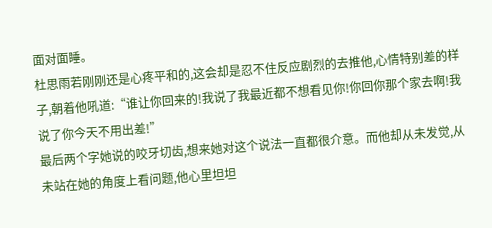面对面睡。
杜思雨若刚刚还是心疼平和的,这会却是忍不住反应剧烈的去推他,心情特别差的样子,朝着他吼道:“谁让你回来的!我说了我最近都不想看见你!你回你那个家去啊!我说了你今天不用出差!”
最后两个字她说的咬牙切齿,想来她对这个说法一直都很介意。而他却从未发觉,从未站在她的角度上看问题,他心里坦坦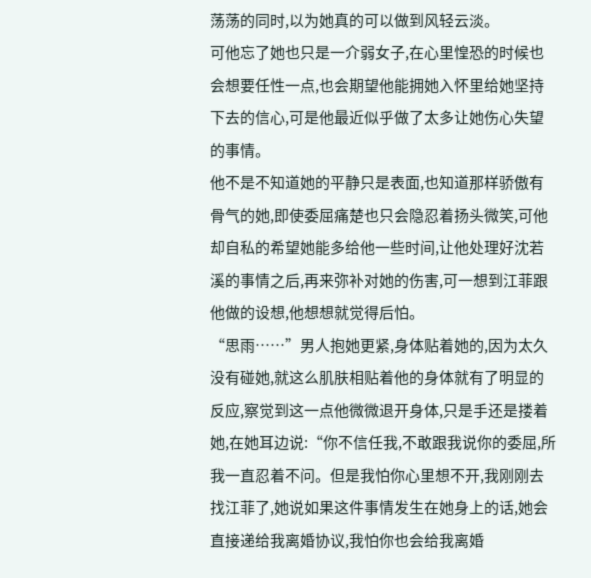荡荡的同时,以为她真的可以做到风轻云淡。
可他忘了她也只是一介弱女子,在心里惶恐的时候也会想要任性一点,也会期望他能拥她入怀里给她坚持下去的信心,可是他最近似乎做了太多让她伤心失望的事情。
他不是不知道她的平静只是表面,也知道那样骄傲有骨气的她,即使委屈痛楚也只会隐忍着扬头微笑,可他却自私的希望她能多给他一些时间,让他处理好沈若溪的事情之后,再来弥补对她的伤害,可一想到江菲跟他做的设想,他想想就觉得后怕。
“思雨……”男人抱她更紧,身体贴着她的,因为太久没有碰她,就这么肌肤相贴着他的身体就有了明显的反应,察觉到这一点他微微退开身体,只是手还是搂着她,在她耳边说:“你不信任我,不敢跟我说你的委屈,所我一直忍着不问。但是我怕你心里想不开,我刚刚去找江菲了,她说如果这件事情发生在她身上的话,她会直接递给我离婚协议,我怕你也会给我离婚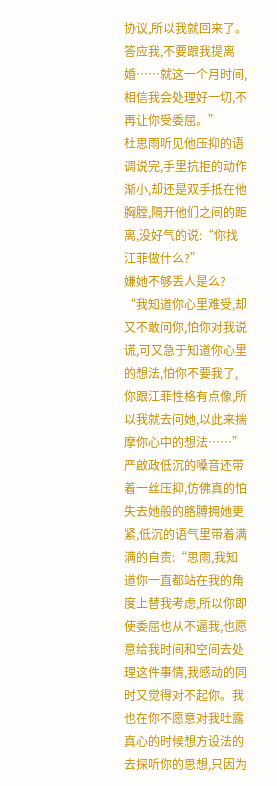协议,所以我就回来了。答应我,不要跟我提离婚……就这一个月时间,相信我会处理好一切,不再让你受委屈。”
杜思雨听见他压抑的语调说完,手里抗拒的动作渐小,却还是双手抵在他胸膛,隔开他们之间的距离,没好气的说:“你找江菲做什么?”
嫌她不够丢人是么?
“我知道你心里难受,却又不敢问你,怕你对我说谎,可又急于知道你心里的想法,怕你不要我了,你跟江菲性格有点像,所以我就去问她,以此来揣摩你心中的想法……”
严啟政低沉的嗓音还带着一丝压抑,仿佛真的怕失去她般的胳膊拥她更紧,低沉的语气里带着满满的自责:“思雨,我知道你一直都站在我的角度上替我考虑,所以你即使委屈也从不逼我,也愿意给我时间和空间去处理这件事情,我感动的同时又觉得对不起你。我也在你不愿意对我吐露真心的时候想方设法的去探听你的思想,只因为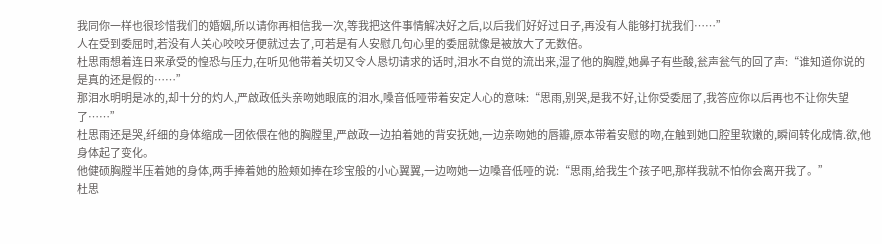我同你一样也很珍惜我们的婚姻,所以请你再相信我一次,等我把这件事情解决好之后,以后我们好好过日子,再没有人能够打扰我们……”
人在受到委屈时,若没有人关心咬咬牙便就过去了,可若是有人安慰几句心里的委屈就像是被放大了无数倍。
杜思雨想着连日来承受的惶恐与压力,在听见他带着关切又令人恳切请求的话时,泪水不自觉的流出来,湿了他的胸膛,她鼻子有些酸,瓮声瓮气的回了声:“谁知道你说的是真的还是假的……”
那泪水明明是冰的,却十分的灼人,严啟政低头亲吻她眼底的泪水,嗓音低哑带着安定人心的意味:“思雨,别哭,是我不好,让你受委屈了,我答应你以后再也不让你失望了……”
杜思雨还是哭,纤细的身体缩成一团依偎在他的胸膛里,严啟政一边拍着她的背安抚她,一边亲吻她的唇瓣,原本带着安慰的吻,在触到她口腔里软嫩的,瞬间转化成情.欲,他身体起了变化。
他健硕胸膛半压着她的身体,两手捧着她的脸颊如捧在珍宝般的小心翼翼,一边吻她一边嗓音低哑的说:“思雨,给我生个孩子吧,那样我就不怕你会离开我了。”
杜思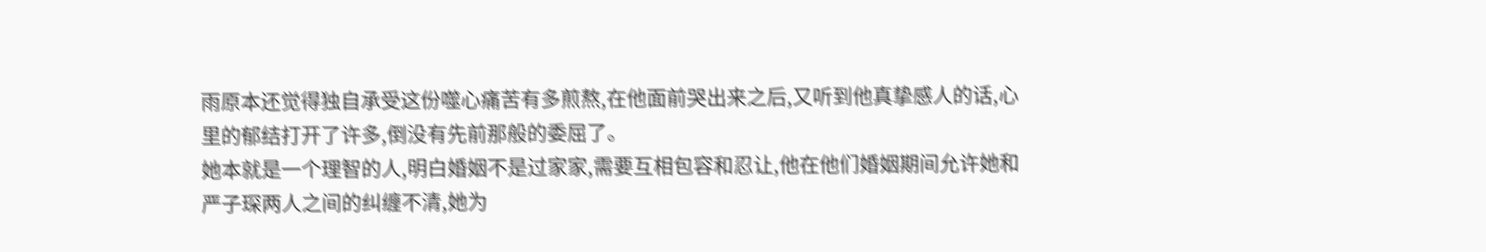雨原本还觉得独自承受这份噬心痛苦有多煎熬,在他面前哭出来之后,又听到他真挚感人的话,心里的郁结打开了许多,倒没有先前那般的委屈了。
她本就是一个理智的人,明白婚姻不是过家家,需要互相包容和忍让,他在他们婚姻期间允许她和严子琛两人之间的纠缠不清,她为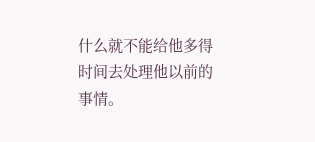什么就不能给他多得时间去处理他以前的事情。